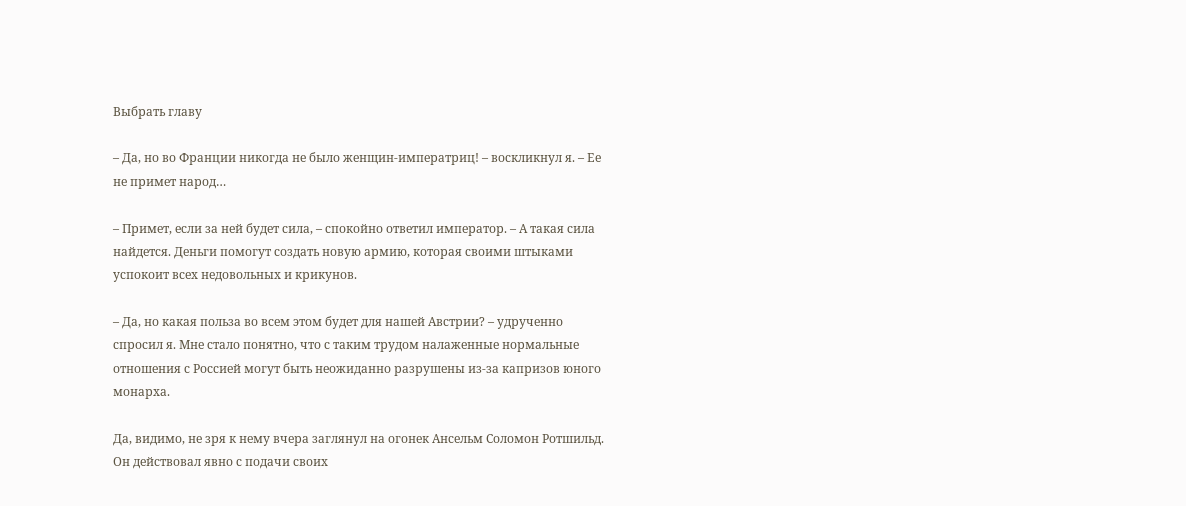Выбрать главу

– Да, но во Франции никогда не было женщин-императриц! – воскликнул я. – Ее не примет народ…

– Примет, если за ней будет сила, – спокойно ответил император. – А такая сила найдется. Деньги помогут создать новую армию, которая своими штыками успокоит всех недовольных и крикунов.

– Да, но какая польза во всем этом будет для нашей Австрии? – удрученно спросил я. Мне стало понятно, что с таким трудом налаженные нормальные отношения с Россией могут быть неожиданно разрушены из-за капризов юного монарха.

Да, видимо, не зря к нему вчера заглянул на огонек Ансельм Соломон Ротшильд. Он действовал явно с подачи своих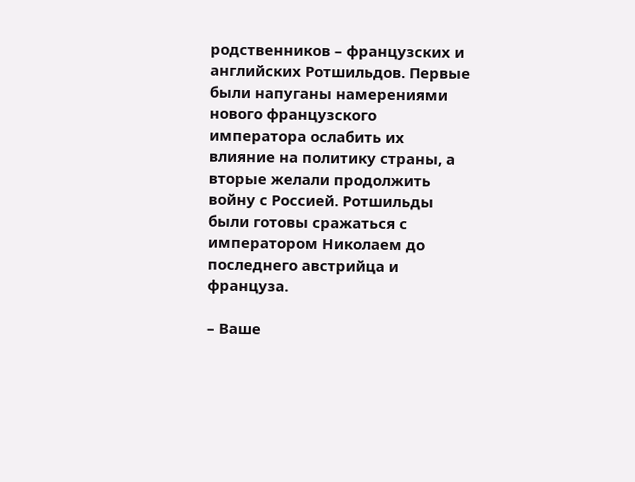родственников – французских и английских Ротшильдов. Первые были напуганы намерениями нового французского императора ослабить их влияние на политику страны, а вторые желали продолжить войну с Россией. Ротшильды были готовы сражаться с императором Николаем до последнего австрийца и француза.

– Ваше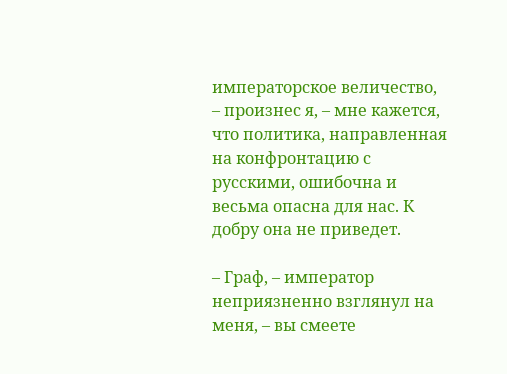императорское величество, – произнес я, – мне кажется, что политика, направленная на конфронтацию с русскими, ошибочна и весьма опасна для нас. К добру она не приведет.

– Граф, – император неприязненно взглянул на меня, – вы смеете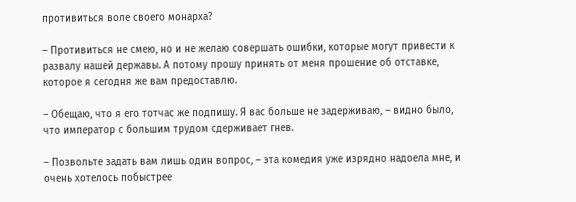противиться воле своего монарха?

– Противиться не смею, но и не желаю совершать ошибки, которые могут привести к развалу нашей державы. А потому прошу принять от меня прошение об отставке, которое я сегодня же вам предоставлю.

– Обещаю, что я его тотчас же подпишу. Я вас больше не задерживаю, – видно было, что император с большим трудом сдерживает гнев.

– Позвольте задать вам лишь один вопрос, – эта комедия уже изрядно надоела мне, и очень хотелось побыстрее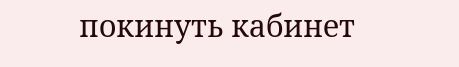покинуть кабинет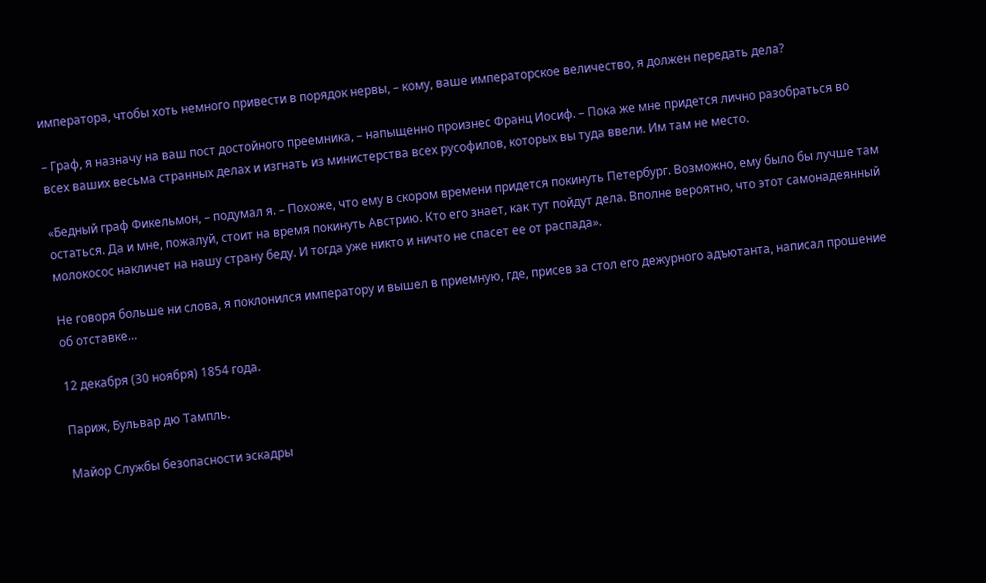императора, чтобы хоть немного привести в порядок нервы, – кому, ваше императорское величество, я должен передать дела?

– Граф, я назначу на ваш пост достойного преемника, – напыщенно произнес Франц Иосиф. – Пока же мне придется лично разобраться во всех ваших весьма странных делах и изгнать из министерства всех русофилов, которых вы туда ввели. Им там не место.

«Бедный граф Фикельмон, – подумал я. – Похоже, что ему в скором времени придется покинуть Петербург. Возможно, ему было бы лучше там остаться. Да и мне, пожалуй, стоит на время покинуть Австрию. Кто его знает, как тут пойдут дела. Вполне вероятно, что этот самонадеянный молокосос накличет на нашу страну беду. И тогда уже никто и ничто не спасет ее от распада».

Не говоря больше ни слова, я поклонился императору и вышел в приемную, где, присев за стол его дежурного адъютанта, написал прошение об отставке…

12 декабря (30 ноября) 1854 года.

Париж, Бульвар дю Тампль.

Майор Службы безопасности эскадры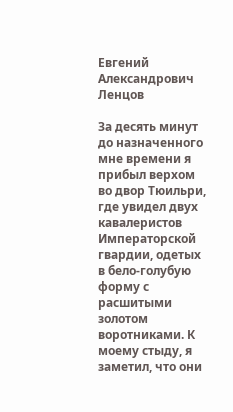Евгений Александрович Ленцов

За десять минут до назначенного мне времени я прибыл верхом во двор Тюильри, где увидел двух кавалеристов Императорской гвардии, одетых в бело-голубую форму с расшитыми золотом воротниками. К моему стыду, я заметил, что они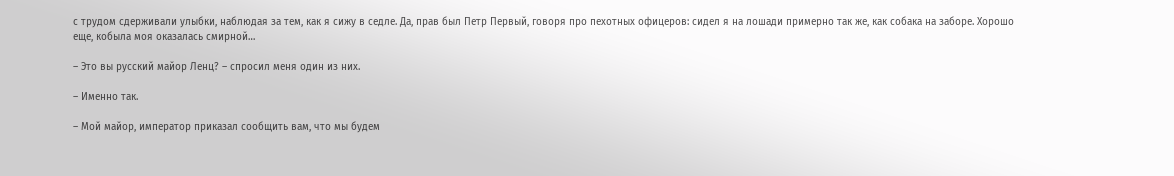с трудом сдерживали улыбки, наблюдая за тем, как я сижу в седле. Да, прав был Петр Первый, говоря про пехотных офицеров: сидел я на лошади примерно так же, как собака на заборе. Хорошо еще, кобыла моя оказалась смирной…

– Это вы русский майор Ленц? – спросил меня один из них.

– Именно так.

– Мой майор, император приказал сообщить вам, что мы будем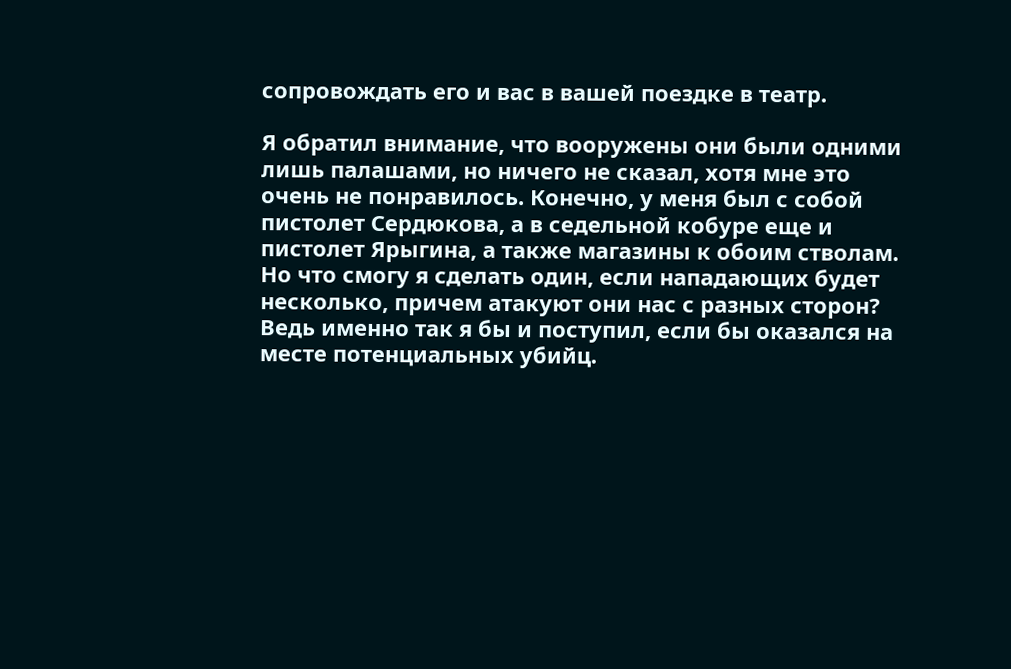сопровождать его и вас в вашей поездке в театр.

Я обратил внимание, что вооружены они были одними лишь палашами, но ничего не сказал, хотя мне это очень не понравилось. Конечно, у меня был с собой пистолет Сердюкова, а в седельной кобуре еще и пистолет Ярыгина, а также магазины к обоим стволам. Но что смогу я сделать один, если нападающих будет несколько, причем атакуют они нас с разных сторон? Ведь именно так я бы и поступил, если бы оказался на месте потенциальных убийц.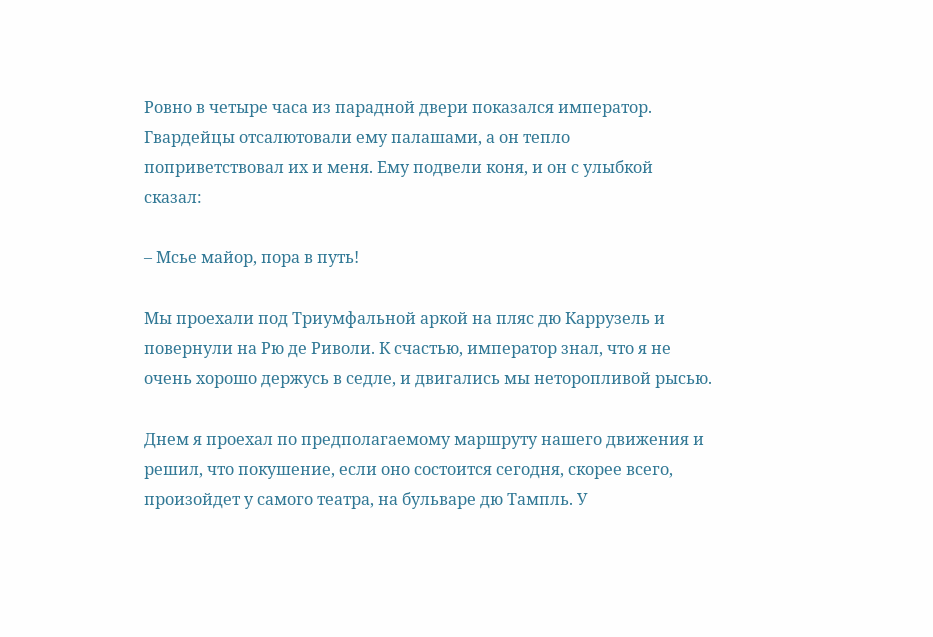Ровно в четыре часа из парадной двери показался император. Гвардейцы отсалютовали ему палашами, а он тепло поприветствовал их и меня. Ему подвели коня, и он с улыбкой сказал:

– Мсье майор, пора в путь!

Мы проехали под Триумфальной аркой на пляс дю Каррузель и повернули на Рю де Риволи. К счастью, император знал, что я не очень хорошо держусь в седле, и двигались мы неторопливой рысью.

Днем я проехал по предполагаемому маршруту нашего движения и решил, что покушение, если оно состоится сегодня, скорее всего, произойдет у самого театра, на бульваре дю Тампль. У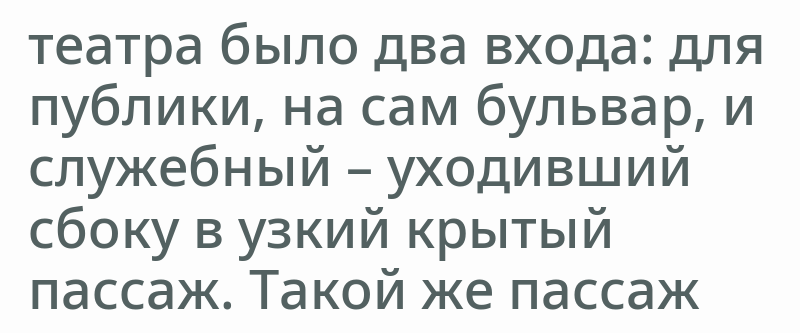театра было два входа: для публики, на сам бульвар, и служебный – уходивший сбоку в узкий крытый пассаж. Такой же пассаж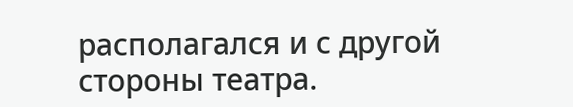располагался и с другой стороны театра.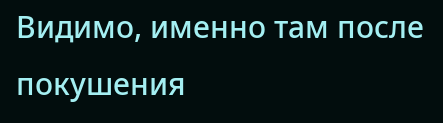Видимо, именно там после покушения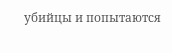убийцы и попытаются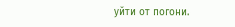уйти от погони.